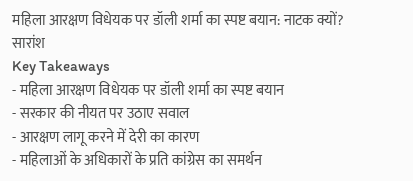महिला आरक्षण विधेयक पर डॉली शर्मा का स्पष्ट बयान: नाटक क्यों?
सारांश
Key Takeaways
- महिला आरक्षण विधेयक पर डॉली शर्मा का स्पष्ट बयान
- सरकार की नीयत पर उठाए सवाल
- आरक्षण लागू करने में देरी का कारण
- महिलाओं के अधिकारों के प्रति कांग्रेस का समर्थन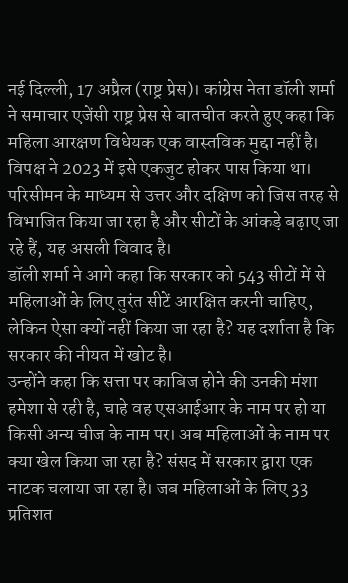नई दिल्ली, 17 अप्रैल (राष्ट्र प्रेस)। कांग्रेस नेता डॉली शर्मा ने समाचार एजेंसी राष्ट्र प्रेस से बातचीत करते हुए कहा कि महिला आरक्षण विधेयक एक वास्तविक मुद्दा नहीं है। विपक्ष ने 2023 में इसे एकजुट होकर पास किया था। परिसीमन के माध्यम से उत्तर और दक्षिण को जिस तरह से विभाजित किया जा रहा है और सीटों के आंकड़े बढ़ाए जा रहे हैं, यह असली विवाद है।
डॉली शर्मा ने आगे कहा कि सरकार को 543 सीटों में से महिलाओं के लिए तुरंत सीटें आरक्षित करनी चाहिए, लेकिन ऐसा क्यों नहीं किया जा रहा है? यह दर्शाता है कि सरकार की नीयत में खोट है।
उन्होंने कहा कि सत्ता पर काबिज होने की उनकी मंशा हमेशा से रही है, चाहे वह एसआईआर के नाम पर हो या किसी अन्य चीज के नाम पर। अब महिलाओं के नाम पर क्या खेल किया जा रहा है? संसद में सरकार द्वारा एक नाटक चलाया जा रहा है। जब महिलाओं के लिए 33 प्रतिशत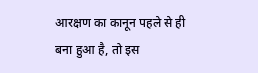आरक्षण का कानून पहले से ही बना हुआ है, तो इस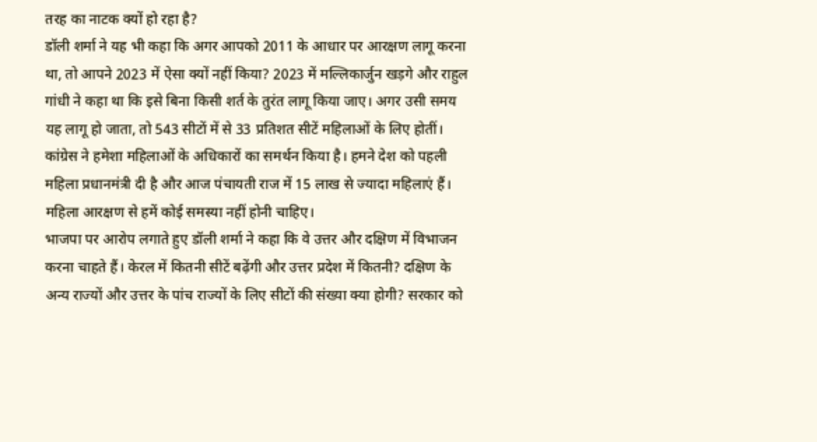तरह का नाटक क्यों हो रहा है?
डॉली शर्मा ने यह भी कहा कि अगर आपको 2011 के आधार पर आरक्षण लागू करना था, तो आपने 2023 में ऐसा क्यों नहीं किया? 2023 में मल्लिकार्जुन खड़गे और राहुल गांधी ने कहा था कि इसे बिना किसी शर्त के तुरंत लागू किया जाए। अगर उसी समय यह लागू हो जाता, तो 543 सीटों में से 33 प्रतिशत सीटें महिलाओं के लिए होतीं। कांग्रेस ने हमेशा महिलाओं के अधिकारों का समर्थन किया है। हमने देश को पहली महिला प्रधानमंत्री दी है और आज पंचायती राज में 15 लाख से ज्यादा महिलाएं हैं। महिला आरक्षण से हमें कोई समस्या नहीं होनी चाहिए।
भाजपा पर आरोप लगाते हुए डॉली शर्मा ने कहा कि वे उत्तर और दक्षिण में विभाजन करना चाहते हैं। केरल में कितनी सीटें बढ़ेंगी और उत्तर प्रदेश में कितनी? दक्षिण के अन्य राज्यों और उत्तर के पांच राज्यों के लिए सीटों की संख्या क्या होगी? सरकार को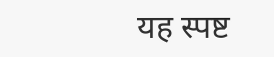यह स्पष्ट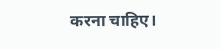करना चाहिए।